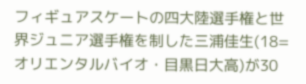フィギュアスケートの四大陸選手権と世界ジュニア選手権を制した三浦佳生(18=オリエンタルバイオ・目黒日大高)が30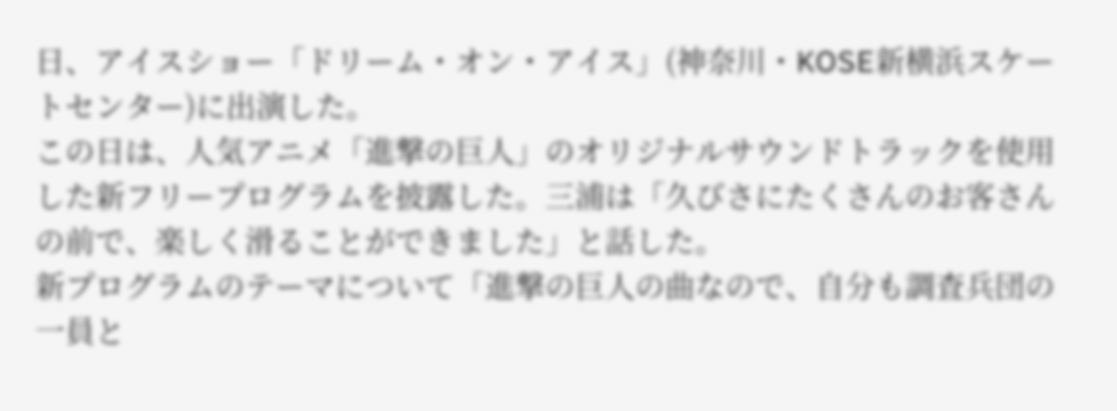日、アイスショー「ドリーム・オン・アイス」(神奈川・KOSE新横浜スケートセンター)に出演した。
この日は、人気アニメ「進撃の巨人」のオリジナルサウンドトラックを使用した新フリープログラムを披露した。三浦は「久びさにたくさんのお客さんの前で、楽しく滑ることができました」と話した。
新プログラムのテーマについて「進撃の巨人の曲なので、自分も調査兵団の一員と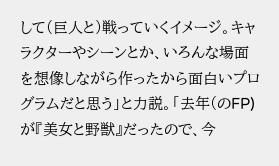して(巨人と)戦っていくイメージ。キャラクターやシーンとか、いろんな場面を想像しながら作ったから面白いプログラムだと思う」と力説。「去年(のFP)が『美女と野獣』だったので、今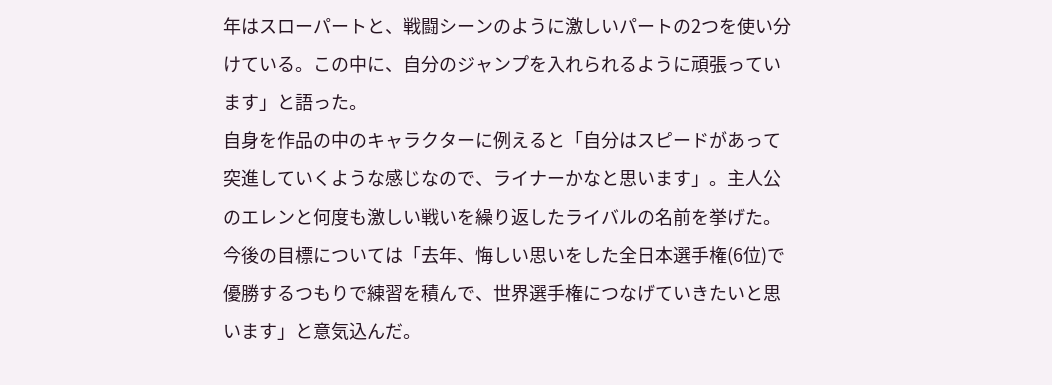年はスローパートと、戦闘シーンのように激しいパートの2つを使い分けている。この中に、自分のジャンプを入れられるように頑張っています」と語った。
自身を作品の中のキャラクターに例えると「自分はスピードがあって突進していくような感じなので、ライナーかなと思います」。主人公のエレンと何度も激しい戦いを繰り返したライバルの名前を挙げた。
今後の目標については「去年、悔しい思いをした全日本選手権(6位)で優勝するつもりで練習を積んで、世界選手権につなげていきたいと思います」と意気込んだ。